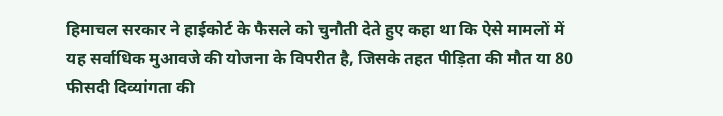हिमाचल सरकार ने हाईकोर्ट के फैसले को चुनौती देते हुए कहा था कि ऐसे मामलों में यह सर्वाधिक मुआवजे की योजना के विपरीत है, जिसके तहत पीड़िता की मौत या 80 फीसदी दिव्यांगता की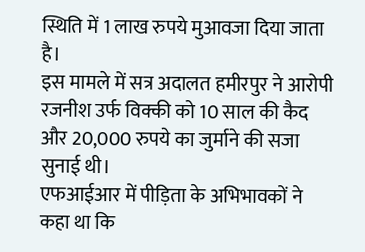स्थिति में 1 लाख रुपये मुआवजा दिया जाता है।
इस मामले में सत्र अदालत हमीरपुर ने आरोपी रजनीश उर्फ विक्की को 10 साल की कैद और 20,000 रुपये का जुर्माने की सजा सुनाई थी।
एफआईआर में पीड़िता के अभिभावकों ने कहा था कि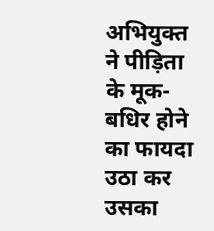अभियुक्त ने पीड़िता के मूक-बधिर होने का फायदा उठा कर उसका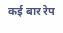कई बार रेप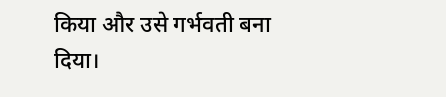किया और उसे गर्भवती बना दिया।